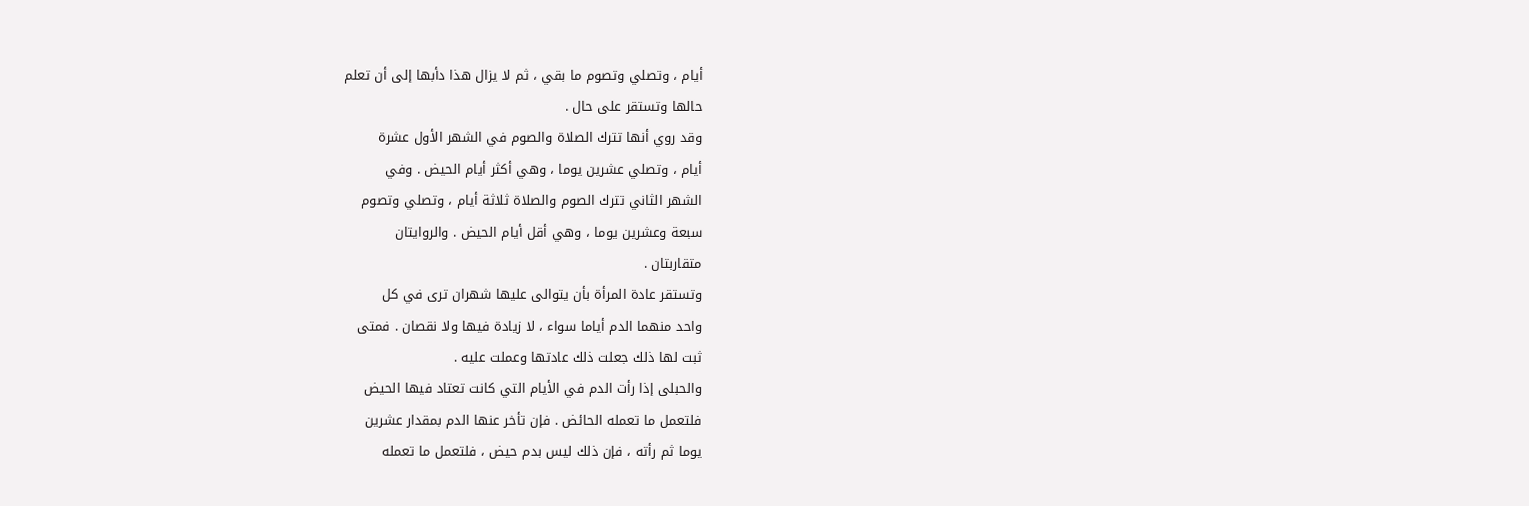أيام ، وتصلي وتصوم ما بقي ، ثم لا يزال هذا دأبها إلى أن تعلم
حالها وتستقر على حال .
وقد روي أنها تترك الصلاة والصوم في الشهر الأول عشرة
أيام ، وتصلي عشرين يوما ، وهي أكثر أيام الحيض . وفي
الشهر الثاني تترك الصوم والصلاة ثلاثة أيام ، وتصلي وتصوم
سبعة وعشرين يوما ، وهي أقل أيام الحيض . والروايتان
متقاربتان .
وتستقر عادة المرأة بأن يتوالى عليها شهران ترى في كل
واحد منهما الدم أياما سواء ، لا زيادة فيها ولا نقصان . فمتى
ثبت لها ذلك جعلت ذلك عادتها وعملت عليه .
والحبلى إذا رأت الدم في الأيام التي كانت تعتاد فيها الحيض
فلتعمل ما تعمله الحائض . فإن تأخر عنها الدم بمقدار عشرين
يوما ثم رأته ، فإن ذلك ليس بدم حيض ، فلتعمل ما تعمله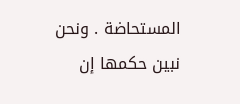المستحاضة . ونحن نبين حكمها إن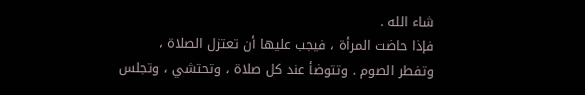شاء الله .
فإذا حاضت المرأة ، فيجب عليها أن تعتزل الصلاة ،
وتفطر الصوم . وتتوضأ عند كل صلاة ، وتحتشي ، وتجلس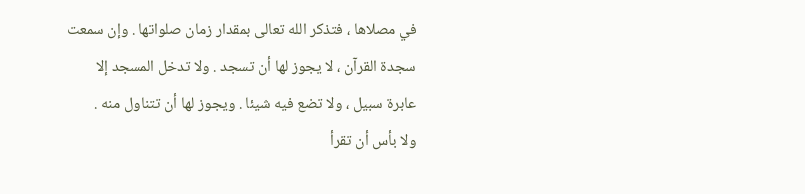في مصلاها ، فتذكر الله تعالى بمقدار زمان صلواتها . وإن سمعت
سجدة القرآن ، لا يجوز لها أن تسجد . ولا تدخل المسجد إلا
عابرة سبيل ، ولا تضع فيه شيئا . ويجوز لها أن تتناول منه .
ولا بأس أن تقرأ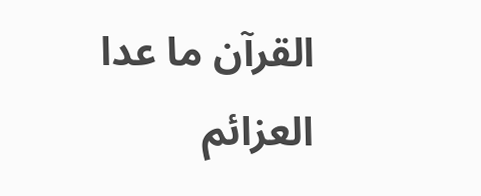القرآن ما عدا العزائم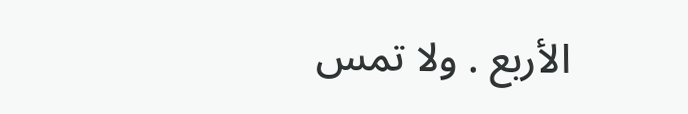الأربع . ولا تمس